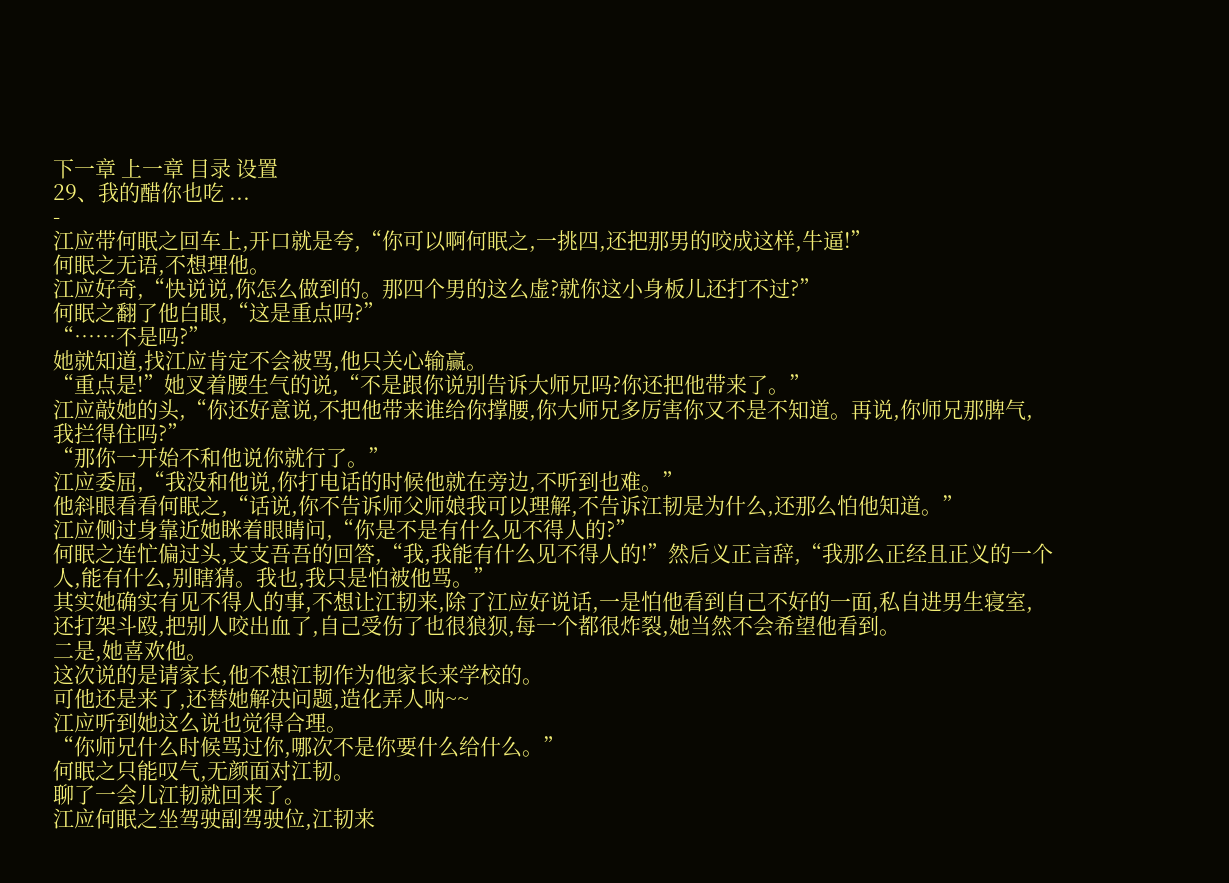下一章 上一章 目录 设置
29、我的醋你也吃 ...
-
江应带何眠之回车上,开口就是夸,“你可以啊何眠之,一挑四,还把那男的咬成这样,牛逼!”
何眠之无语,不想理他。
江应好奇,“快说说,你怎么做到的。那四个男的这么虚?就你这小身板儿还打不过?”
何眠之翻了他白眼,“这是重点吗?”
“……不是吗?”
她就知道,找江应肯定不会被骂,他只关心输赢。
“重点是!”她叉着腰生气的说,“不是跟你说别告诉大师兄吗?你还把他带来了。”
江应敲她的头,“你还好意说,不把他带来谁给你撑腰,你大师兄多厉害你又不是不知道。再说,你师兄那脾气,我拦得住吗?”
“那你一开始不和他说你就行了。”
江应委屈,“我没和他说,你打电话的时候他就在旁边,不听到也难。”
他斜眼看看何眠之,“话说,你不告诉师父师娘我可以理解,不告诉江韧是为什么,还那么怕他知道。”
江应侧过身靠近她眯着眼睛问,“你是不是有什么见不得人的?”
何眠之连忙偏过头,支支吾吾的回答,“我,我能有什么见不得人的!”然后义正言辞,“我那么正经且正义的一个人,能有什么,别瞎猜。我也,我只是怕被他骂。”
其实她确实有见不得人的事,不想让江韧来,除了江应好说话,一是怕他看到自己不好的一面,私自进男生寝室,还打架斗殴,把别人咬出血了,自己受伤了也很狼狈,每一个都很炸裂,她当然不会希望他看到。
二是,她喜欢他。
这次说的是请家长,他不想江韧作为他家长来学校的。
可他还是来了,还替她解决问题,造化弄人呐~~
江应听到她这么说也觉得合理。
“你师兄什么时候骂过你,哪次不是你要什么给什么。”
何眠之只能叹气,无颜面对江韧。
聊了一会儿江韧就回来了。
江应何眠之坐驾驶副驾驶位,江韧来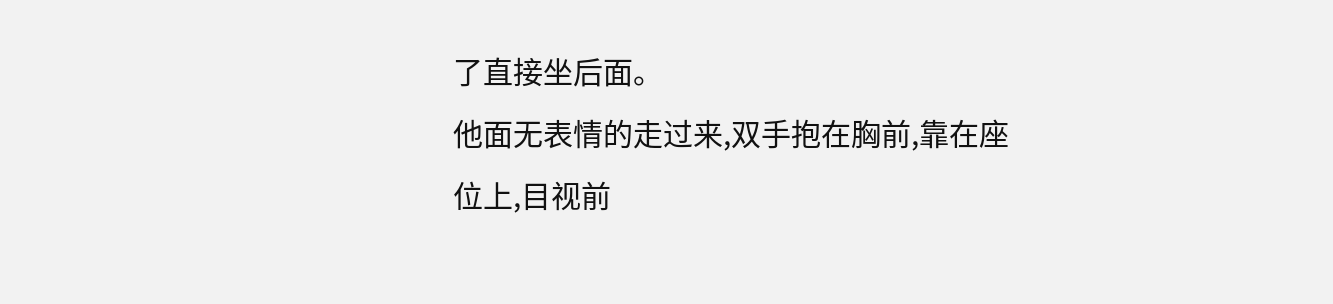了直接坐后面。
他面无表情的走过来,双手抱在胸前,靠在座位上,目视前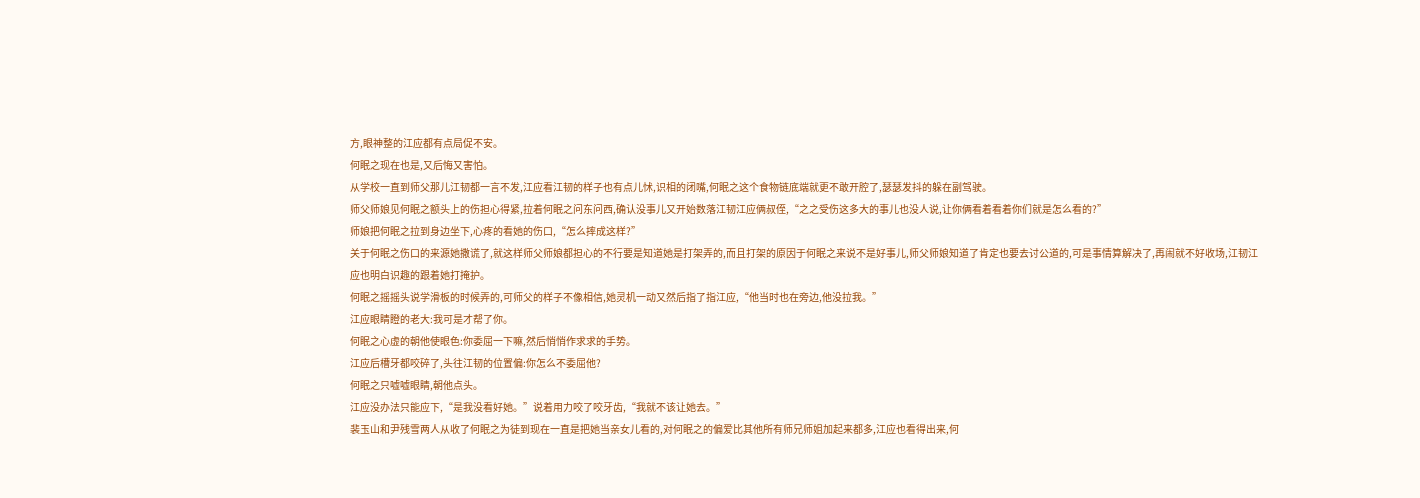方,眼神整的江应都有点局促不安。
何眠之现在也是,又后悔又害怕。
从学校一直到师父那儿江韧都一言不发,江应看江韧的样子也有点儿怵,识相的闭嘴,何眠之这个食物链底端就更不敢开腔了,瑟瑟发抖的躲在副驾驶。
师父师娘见何眠之额头上的伤担心得紧,拉着何眠之问东问西,确认没事儿又开始数落江韧江应俩叔侄,“之之受伤这多大的事儿也没人说,让你俩看着看着你们就是怎么看的?”
师娘把何眠之拉到身边坐下,心疼的看她的伤口,“怎么摔成这样?”
关于何眠之伤口的来源她撒谎了,就这样师父师娘都担心的不行要是知道她是打架弄的,而且打架的原因于何眠之来说不是好事儿,师父师娘知道了肯定也要去讨公道的,可是事情算解决了,再闹就不好收场,江韧江应也明白识趣的跟着她打掩护。
何眠之摇摇头说学滑板的时候弄的,可师父的样子不像相信,她灵机一动又然后指了指江应,“他当时也在旁边,他没拉我。”
江应眼睛瞪的老大:我可是才帮了你。
何眠之心虚的朝他使眼色:你委屈一下嘛,然后悄悄作求求的手势。
江应后槽牙都咬碎了,头往江韧的位置偏:你怎么不委屈他?
何眠之只嘘嘘眼睛,朝他点头。
江应没办法只能应下,“是我没看好她。”说着用力咬了咬牙齿,“我就不该让她去。”
裴玉山和尹残雪两人从收了何眠之为徒到现在一直是把她当亲女儿看的,对何眠之的偏爱比其他所有师兄师姐加起来都多,江应也看得出来,何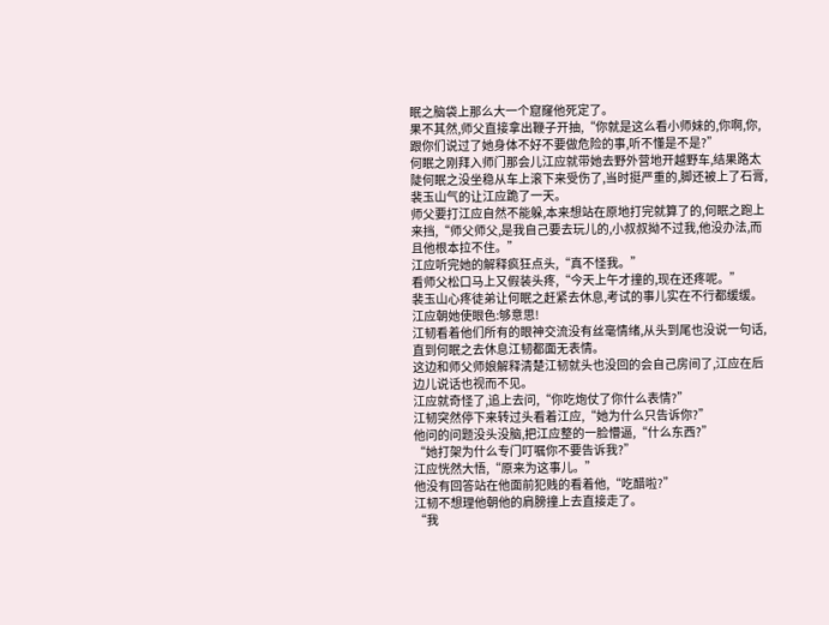眠之脑袋上那么大一个窟窿他死定了。
果不其然,师父直接拿出鞭子开抽,“你就是这么看小师妹的,你啊,你,跟你们说过了她身体不好不要做危险的事,听不懂是不是?”
何眠之刚拜入师门那会儿江应就带她去野外营地开越野车,结果路太陡何眠之没坐稳从车上滚下来受伤了,当时挺严重的,脚还被上了石膏,裴玉山气的让江应跪了一天。
师父要打江应自然不能躲,本来想站在原地打完就算了的,何眠之跑上来挡,“师父师父,是我自己要去玩儿的,小叔叔拗不过我,他没办法,而且他根本拉不住。”
江应听完她的解释疯狂点头,“真不怪我。”
看师父松口马上又假装头疼,“今天上午才撞的,现在还疼呢。”
裴玉山心疼徒弟让何眠之赶紧去休息,考试的事儿实在不行都缓缓。
江应朝她使眼色:够意思!
江韧看着他们所有的眼神交流没有丝毫情绪,从头到尾也没说一句话,直到何眠之去休息江韧都面无表情。
这边和师父师娘解释清楚江韧就头也没回的会自己房间了,江应在后边儿说话也视而不见。
江应就奇怪了,追上去问,“你吃炮仗了你什么表情?”
江韧突然停下来转过头看着江应,“她为什么只告诉你?”
他问的问题没头没脑,把江应整的一脸懵逼,“什么东西?”
“她打架为什么专门叮嘱你不要告诉我?”
江应恍然大悟,“原来为这事儿。”
他没有回答站在他面前犯贱的看着他,“吃醋啦?”
江韧不想理他朝他的肩膀撞上去直接走了。
“我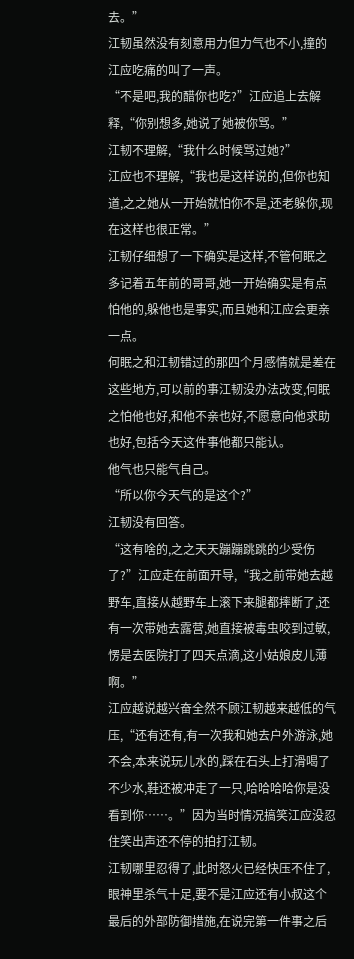去。”
江韧虽然没有刻意用力但力气也不小,撞的江应吃痛的叫了一声。
“不是吧,我的醋你也吃?”江应追上去解释,“你别想多,她说了她被你骂。”
江韧不理解,“我什么时候骂过她?”
江应也不理解,“我也是这样说的,但你也知道,之之她从一开始就怕你不是,还老躲你,现在这样也很正常。”
江韧仔细想了一下确实是这样,不管何眠之多记着五年前的哥哥,她一开始确实是有点怕他的,躲他也是事实,而且她和江应会更亲一点。
何眠之和江韧错过的那四个月感情就是差在这些地方,可以前的事江韧没办法改变,何眠之怕他也好,和他不亲也好,不愿意向他求助也好,包括今天这件事他都只能认。
他气也只能气自己。
“所以你今天气的是这个?”
江韧没有回答。
“这有啥的,之之天天蹦蹦跳跳的少受伤了?”江应走在前面开导,“我之前带她去越野车,直接从越野车上滚下来腿都摔断了,还有一次带她去露营,她直接被毒虫咬到过敏,愣是去医院打了四天点滴,这小姑娘皮儿薄啊。”
江应越说越兴奋全然不顾江韧越来越低的气压,“还有还有,有一次我和她去户外游泳,她不会,本来说玩儿水的,踩在石头上打滑喝了不少水,鞋还被冲走了一只,哈哈哈哈你是没看到你……。”因为当时情况搞笑江应没忍住笑出声还不停的拍打江韧。
江韧哪里忍得了,此时怒火已经快压不住了,眼神里杀气十足,要不是江应还有小叔这个最后的外部防御措施,在说完第一件事之后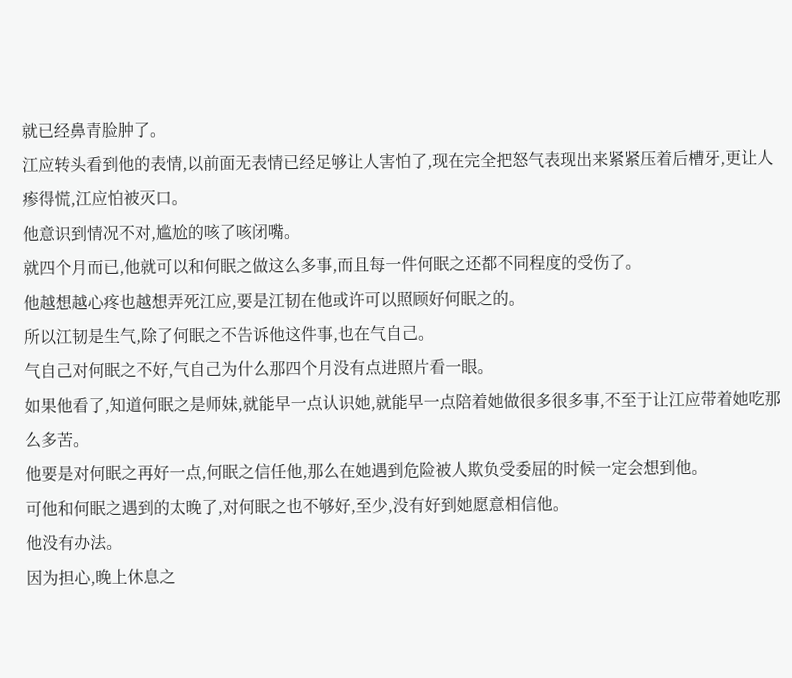就已经鼻青脸肿了。
江应转头看到他的表情,以前面无表情已经足够让人害怕了,现在完全把怒气表现出来紧紧压着后槽牙,更让人瘆得慌,江应怕被灭口。
他意识到情况不对,尴尬的咳了咳闭嘴。
就四个月而已,他就可以和何眠之做这么多事,而且每一件何眠之还都不同程度的受伤了。
他越想越心疼也越想弄死江应,要是江韧在他或许可以照顾好何眠之的。
所以江韧是生气,除了何眠之不告诉他这件事,也在气自己。
气自己对何眠之不好,气自己为什么那四个月没有点进照片看一眼。
如果他看了,知道何眠之是师妹,就能早一点认识她,就能早一点陪着她做很多很多事,不至于让江应带着她吃那么多苦。
他要是对何眠之再好一点,何眠之信任他,那么在她遇到危险被人欺负受委屈的时候一定会想到他。
可他和何眠之遇到的太晚了,对何眠之也不够好,至少,没有好到她愿意相信他。
他没有办法。
因为担心,晚上休息之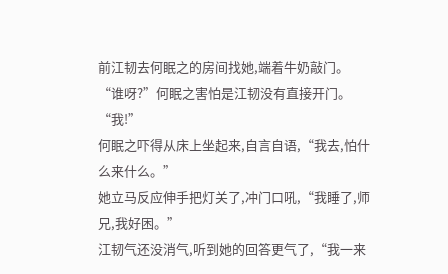前江韧去何眠之的房间找她,端着牛奶敲门。
“谁呀?”何眠之害怕是江韧没有直接开门。
“我!”
何眠之吓得从床上坐起来,自言自语,“我去,怕什么来什么。”
她立马反应伸手把灯关了,冲门口吼,“我睡了,师兄,我好困。”
江韧气还没消气,听到她的回答更气了,“我一来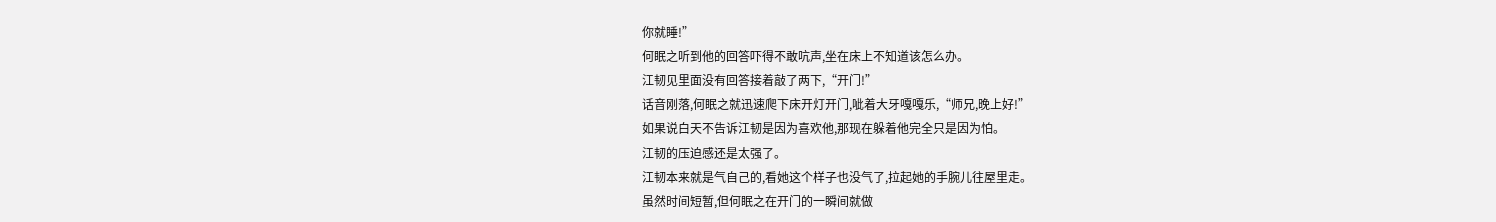你就睡!”
何眠之听到他的回答吓得不敢吭声,坐在床上不知道该怎么办。
江韧见里面没有回答接着敲了两下,“开门!”
话音刚落,何眠之就迅速爬下床开灯开门,呲着大牙嘎嘎乐,“师兄,晚上好!”
如果说白天不告诉江韧是因为喜欢他,那现在躲着他完全只是因为怕。
江韧的压迫感还是太强了。
江韧本来就是气自己的,看她这个样子也没气了,拉起她的手腕儿往屋里走。
虽然时间短暂,但何眠之在开门的一瞬间就做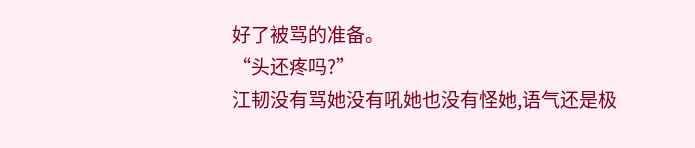好了被骂的准备。
“头还疼吗?”
江韧没有骂她没有吼她也没有怪她,语气还是极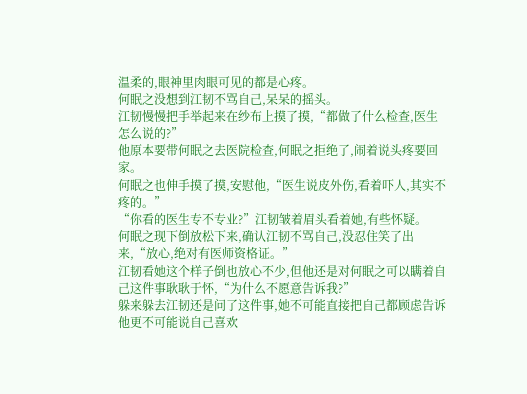温柔的,眼神里肉眼可见的都是心疼。
何眠之没想到江韧不骂自己,呆呆的摇头。
江韧慢慢把手举起来在纱布上摸了摸,“都做了什么检查,医生怎么说的?”
他原本要带何眠之去医院检查,何眠之拒绝了,闹着说头疼要回家。
何眠之也伸手摸了摸,安慰他,“医生说皮外伤,看着吓人,其实不疼的。”
“你看的医生专不专业?”江韧皱着眉头看着她,有些怀疑。
何眠之现下倒放松下来,确认江韧不骂自己,没忍住笑了出来,“放心,绝对有医师资格证。”
江韧看她这个样子倒也放心不少,但他还是对何眠之可以瞒着自己这件事耿耿于怀,“为什么不愿意告诉我?”
躲来躲去江韧还是问了这件事,她不可能直接把自己都顾虑告诉他更不可能说自己喜欢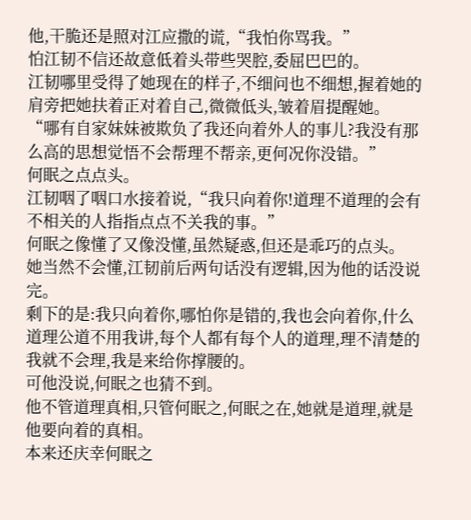他,干脆还是照对江应撒的谎,“我怕你骂我。”
怕江韧不信还故意低着头带些哭腔,委屈巴巴的。
江韧哪里受得了她现在的样子,不细问也不细想,握着她的肩旁把她扶着正对着自己,微微低头,皱着眉提醒她。
“哪有自家妹妹被欺负了我还向着外人的事儿?我没有那么高的思想觉悟不会帮理不帮亲,更何况你没错。”
何眠之点点头。
江韧咽了咽口水接着说,“我只向着你!道理不道理的会有不相关的人指指点点不关我的事。”
何眠之像懂了又像没懂,虽然疑惑,但还是乖巧的点头。
她当然不会懂,江韧前后两句话没有逻辑,因为他的话没说完。
剩下的是:我只向着你,哪怕你是错的,我也会向着你,什么道理公道不用我讲,每个人都有每个人的道理,理不清楚的我就不会理,我是来给你撑腰的。
可他没说,何眠之也猜不到。
他不管道理真相,只管何眠之,何眠之在,她就是道理,就是他要向着的真相。
本来还庆幸何眠之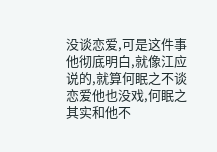没谈恋爱,可是这件事他彻底明白,就像江应说的,就算何眠之不谈恋爱他也没戏,何眠之其实和他不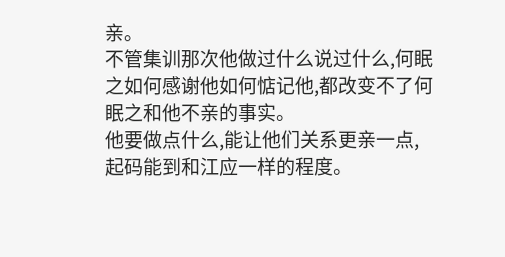亲。
不管集训那次他做过什么说过什么,何眠之如何感谢他如何惦记他,都改变不了何眠之和他不亲的事实。
他要做点什么,能让他们关系更亲一点,起码能到和江应一样的程度。